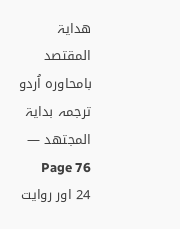ھدایۃ المقتصد بامحاورہ اُردو ترجمہ بدایۃ المجتھد — Page 76
24 اور روایت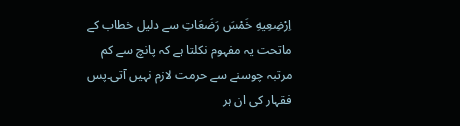اِرْضِعِيهِ خَمْسَ رَضَعَاتِ سے دلیل خطاب کے ماتحت یہ مفہوم نکلتا ہے کہ پانچ سے کم مرتبہ چوسنے سے حرمت لازم نہیں آتی۔پس فقہار کی ان ہر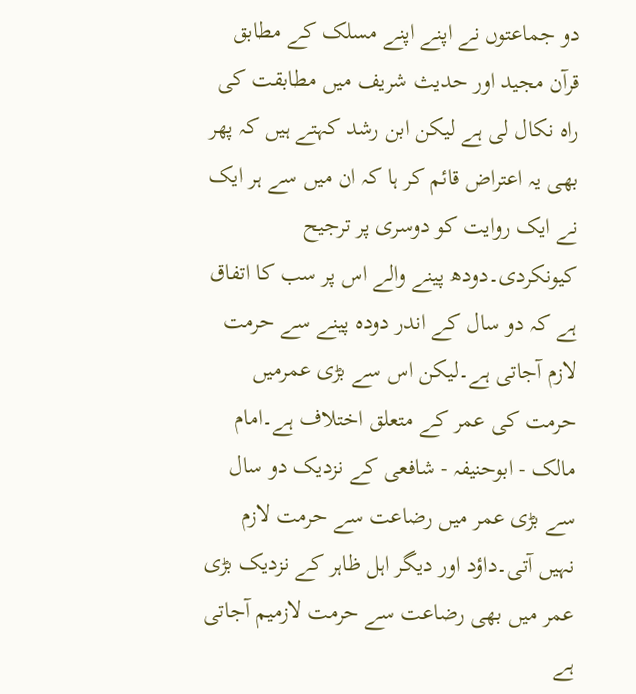دو جماعتوں نے اپنے اپنے مسلک کے مطابق قرآن مجید اور حدیث شریف میں مطابقت کی راہ نکال لی ہے لیکن ابن رشد کہتے ہیں کہ پھر بھی یہ اعتراض قائم کر ہا کہ ان میں سے ہر ایک نے ایک روایت کو دوسری پر ترجیح کیونکردی۔دودھ پینے والے اس پر سب کا اتفاق ہے کہ دو سال کے اندر دودہ پینے سے حرمت لازم آجاتی ہے۔لیکن اس سے بڑی عمرمیں حرمت کی عمر کے متعلق اختلاف ہے۔امام مالک - ابوحنیفہ - شافعی کے نزدیک دو سال سے بڑی عمر میں رضاعت سے حرمت لازم نہیں آتی۔داؤد اور دیگر اہل ظاہر کے نزدیک بڑی عمر میں بھی رضاعت سے حرمت لازمیم آجاتی ہے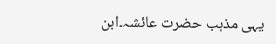یہی مذہب حضرت عائشہ۔ابن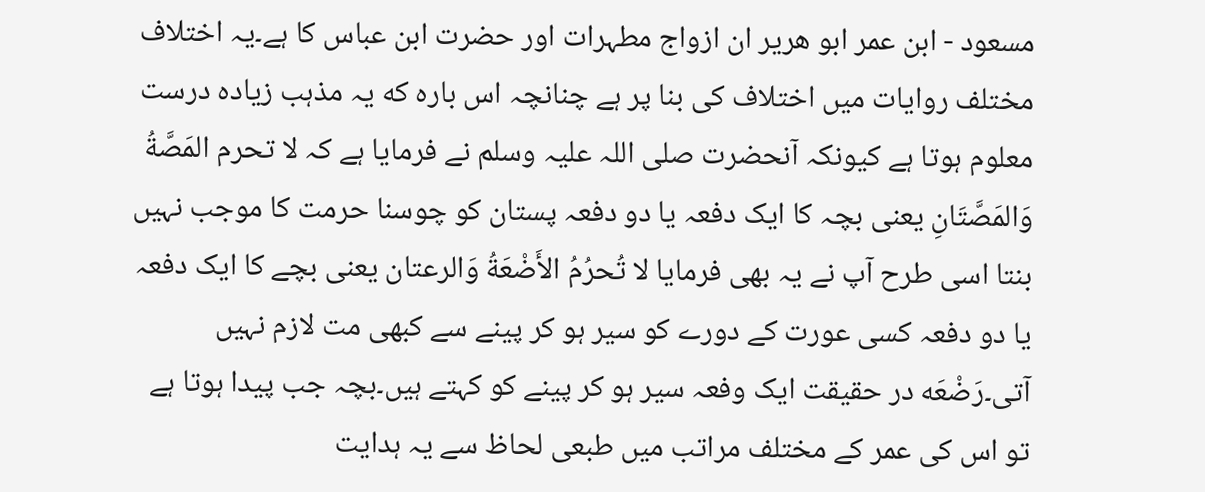مسعود - ابن عمر ابو هریر ان ازواج مطہرات اور حضرت ابن عباس کا ہے۔یہ اختلاف مختلف روایات میں اختلاف کی بنا پر ہے چنانچہ اس بارہ که یہ مذہب زیادہ درست معلوم ہوتا ہے کیونکہ آنحضرت صلی اللہ علیہ وسلم نے فرمایا ہے کہ لا تحرم المَصَّةُ وَالمَصَّتَانِ یعنی بچہ کا ایک دفعہ یا دو دفعہ پستان کو چوسنا حرمت کا موجب نہیں بنتا اسی طرح آپ نے یہ بھی فرمایا لا تُحرُمُ الأَضْعَةُ وَالرعتان یعنی بچے کا ایک دفعہ یا دو دفعہ کسی عورت کے دورے کو سیر ہو کر پینے سے کبھی مت لازم نہیں آتی۔رَضْعَه در حقیقت ایک وفعہ سیر ہو کر پینے کو کہتے ہیں۔بچہ جب پیدا ہوتا ہے تو اس کی عمر کے مختلف مراتب میں طبعی لحاظ سے یہ ہدایت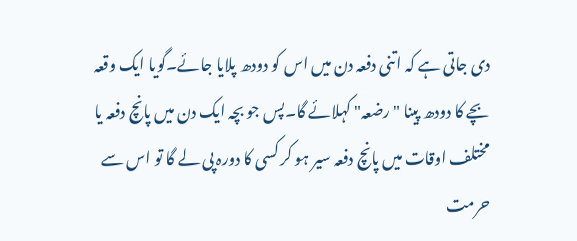دی جاتی ہے کہ اتنی دفعہ دن میں اس کو دودھ پلایا جائے۔گویا ایک وقعہ بچے کا دودھ پینا " رضعہ" کہلائے گا۔پس جو بچہ ایک دن میں پانچ دفعہ یا مختلف اوقات میں پانچ دفعہ سیر ہو کر کسی کا دورہ پی لے گا تو اس سے حرمت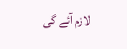لازم آئے گی